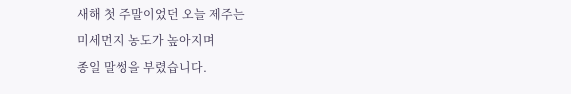새해 첫 주말이었던 오늘 제주는
미세먼지 농도가 높아지며
종일 말썽을 부렸습니다.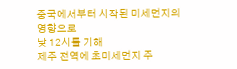중국에서부터 시작된 미세먼지의 영향으로
낮 12시를 기해
제주 전역에 초미세먼지 주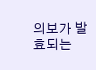의보가 발효되는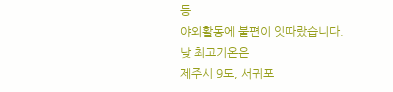등
야외활동에 불편이 잇따랐습니다.
낮 최고기온은
제주시 9도, 서귀포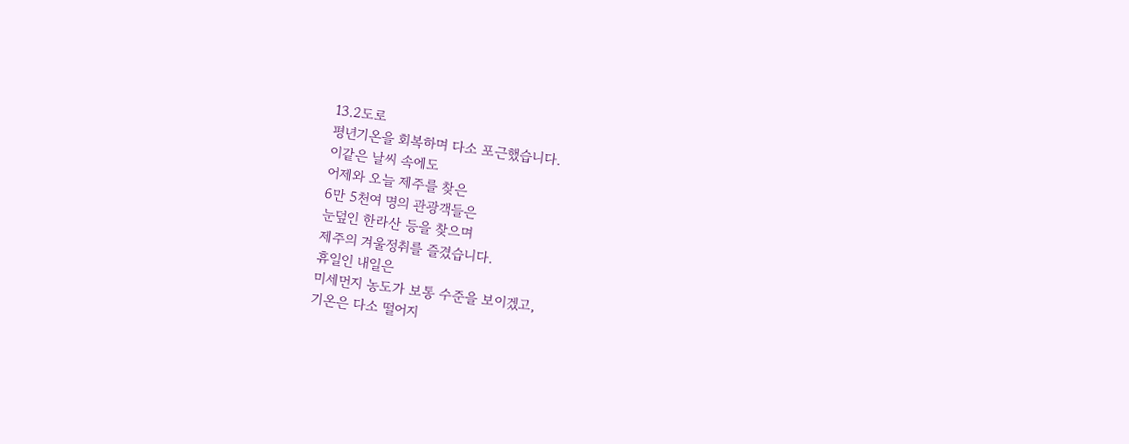13.2도로
평년기온을 회복하며 다소 포근했습니다.
이같은 날씨 속에도
어제와 오늘 제주를 찾은
6만 5천여 명의 관광객들은
눈덮인 한라산 등을 찾으며
제주의 겨울정취를 즐겼습니다.
휴일인 내일은
미세먼지 농도가 보통 수준을 보이겠고,
기온은 다소 떨어지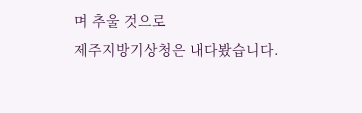며 추울 것으로
제주지방기상청은 내다봤습니다.